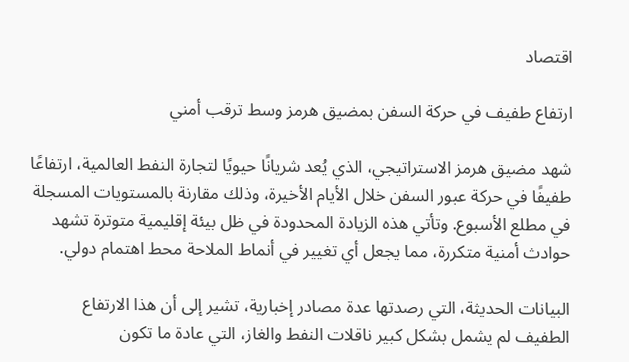اقتصاد

ارتفاع طفيف في حركة السفن بمضيق هرمز وسط ترقب أمني

شهد مضيق هرمز الاستراتيجي، الذي يُعد شريانًا حيويًا لتجارة النفط العالمية، ارتفاعًا طفيفًا في حركة عبور السفن خلال الأيام الأخيرة، وذلك مقارنة بالمستويات المسجلة في مطلع الأسبوع. وتأتي هذه الزيادة المحدودة في ظل بيئة إقليمية متوترة تشهد حوادث أمنية متكررة، مما يجعل أي تغيير في أنماط الملاحة محط اهتمام دولي.

البيانات الحديثة، التي رصدتها عدة مصادر إخبارية، تشير إلى أن هذا الارتفاع الطفيف لم يشمل بشكل كبير ناقلات النفط والغاز، التي عادة ما تكون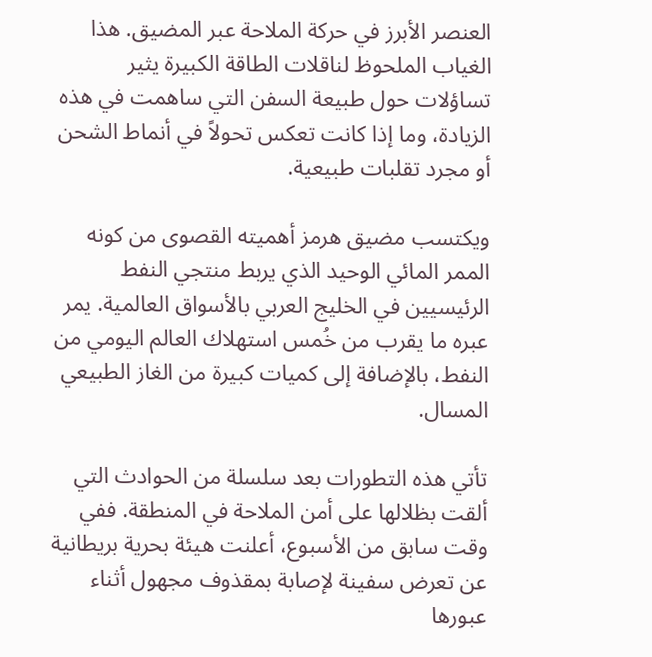العنصر الأبرز في حركة الملاحة عبر المضيق. هذا الغياب الملحوظ لناقلات الطاقة الكبيرة يثير تساؤلات حول طبيعة السفن التي ساهمت في هذه الزيادة، وما إذا كانت تعكس تحولاً في أنماط الشحن أو مجرد تقلبات طبيعية.

ويكتسب مضيق هرمز أهميته القصوى من كونه الممر المائي الوحيد الذي يربط منتجي النفط الرئيسيين في الخليج العربي بالأسواق العالمية. يمر عبره ما يقرب من خُمس استهلاك العالم اليومي من النفط، بالإضافة إلى كميات كبيرة من الغاز الطبيعي المسال.

تأتي هذه التطورات بعد سلسلة من الحوادث التي ألقت بظلالها على أمن الملاحة في المنطقة. ففي وقت سابق من الأسبوع، أعلنت هيئة بحرية بريطانية عن تعرض سفينة لإصابة بمقذوف مجهول أثناء عبورها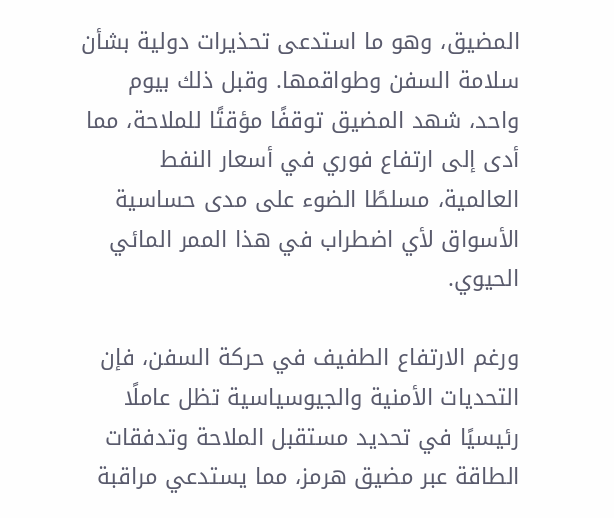المضيق، وهو ما استدعى تحذيرات دولية بشأن سلامة السفن وطواقمها. وقبل ذلك بيوم واحد، شهد المضيق توقفًا مؤقتًا للملاحة، مما أدى إلى ارتفاع فوري في أسعار النفط العالمية، مسلطًا الضوء على مدى حساسية الأسواق لأي اضطراب في هذا الممر المائي الحيوي.

ورغم الارتفاع الطفيف في حركة السفن، فإن التحديات الأمنية والجيوسياسية تظل عاملًا رئيسيًا في تحديد مستقبل الملاحة وتدفقات الطاقة عبر مضيق هرمز، مما يستدعي مراقبة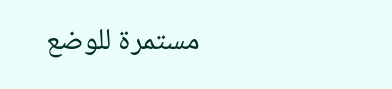مستمرة للوضع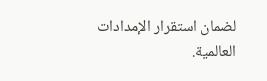لضمان استقرار الإمدادات العالمية.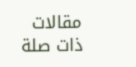مقالات ذات صلة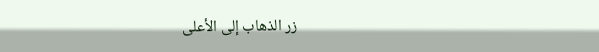زر الذهاب إلى الأعلى